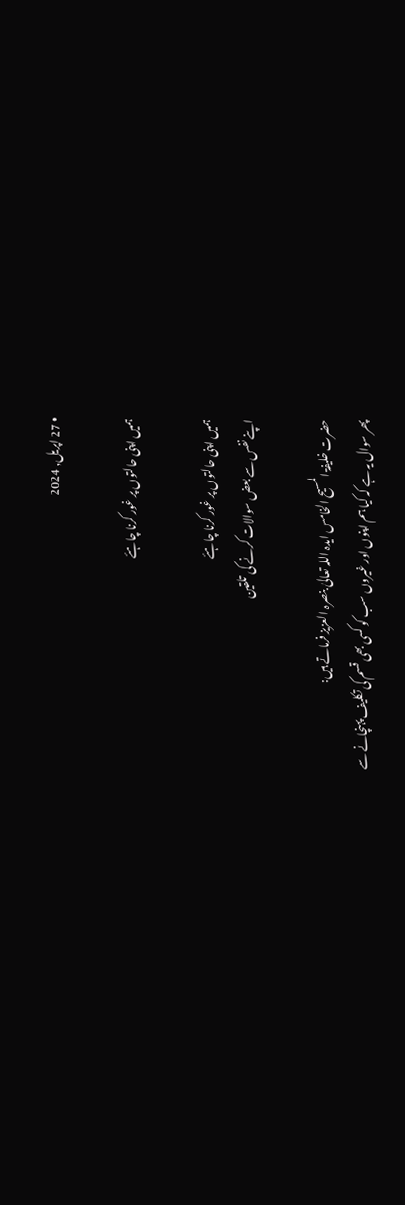• 27 اپریل, 2024

ہمیں اپنی حالتوں پر غور کرنا چاہئے

ہمیں اپنی حالتوں پر غور کرنا چاہئے
اپنے نفس سے بعض سوالات کرنے کی تلقین

حضرت خلیفۃ المسیح الخامس ایدہ اللہ تعالیٰ بنصرہ العزیز فرماتے ہیں:
پھر سوال یہ ہے کہ کیا ہم اپنوں اور غیروں سب کو کسی بھی قسم کی تکلیف پہنچانے سے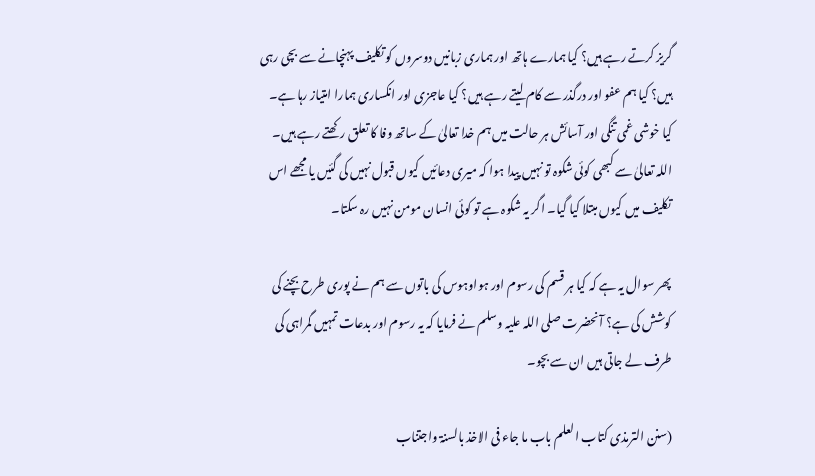گریز کرتے رہے ہیں؟ کیا ہمارے ہاتھ اور ہماری زبانیں دوسروں کو تکلیف پہنچانے سے بچی رہی ہیں؟ کیا ہم عفو اور درگذر سے کام لیتے رہے ہیں؟ کیا عاجزی اور انکساری ہمارا امتیاز رہا ہے۔ کیا خوشی غمی تنگی اور آسائش ہر حالت میں ہم خدا تعالیٰ کے ساتھ وفا کا تعلق رکھتے رہے ہیں۔ اللہ تعالیٰ سے کبھی کوئی شکوہ تو نہیں پیدا ہوا کہ میری دعائیں کیوں قبول نہیں کی گئیں یا مجھے اس تکلیف میں کیوں مبتلا کیا گیا۔ اگر یہ شکوہ ہے تو کوئی انسان مومن نہیں رہ سکتا۔

پھر سوال یہ ہے کہ کیا ہر قسم کی رسوم اور ہواوہوس کی باتوں سے ہم نے پوری طرح بچنے کی کوشش کی ہے؟ آنحضرت صلی اللہ علیہ وسلم نے فرمایا کہ یہ رسوم اور بدعات تمہیں گمراہی کی طرف لے جاتی ہیں ان سے بچو۔

(سنن الترمذی کتاب العلم باب ما جاء فی الاخذ بالسنۃ واجتناب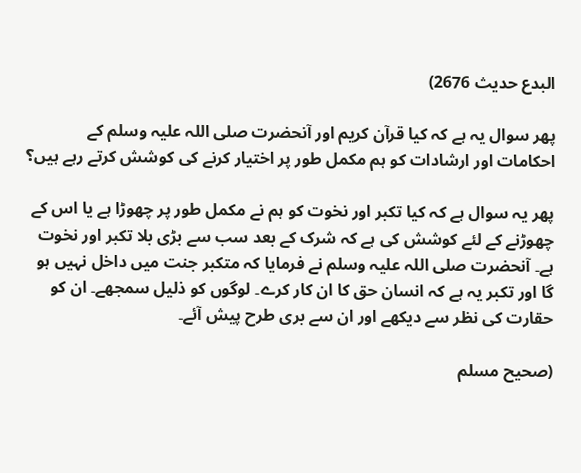البدع حدیث 2676)

پھر سوال یہ ہے کہ کیا قرآن کریم اور آنحضرت صلی اللہ علیہ وسلم کے احکامات اور ارشادات کو ہم مکمل طور پر اختیار کرنے کی کوشش کرتے رہے ہیں؟

پھر یہ سوال ہے کہ کیا تکبر اور نخوت کو ہم نے مکمل طور پر چھوڑا ہے یا اس کے چھوڑنے کے لئے کوشش کی ہے کہ شرک کے بعد سب سے بڑی بلا تکبر اور نخوت ہے۔ آنحضرت صلی اللہ علیہ وسلم نے فرمایا کہ متکبر جنت میں داخل نہیں ہو گا اور تکبر یہ ہے کہ انسان حق کا ان کار کرے۔ لوگوں کو ذلیل سمجھے۔ ان کو حقارت کی نظر سے دیکھے اور ان سے بری طرح پیش آئے۔

(صحیح مسلم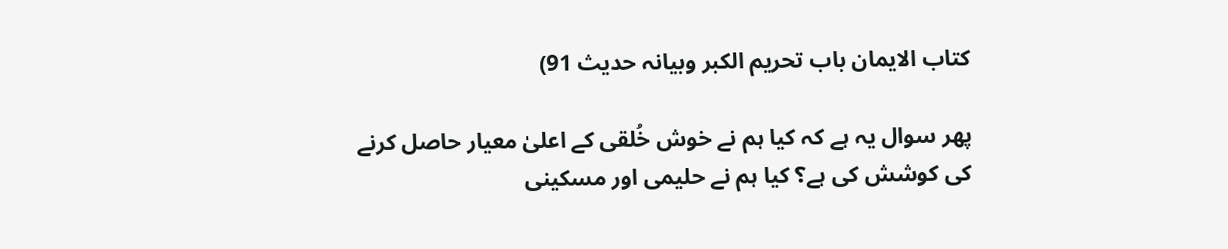کتاب الایمان باب تحریم الکبر وبیانہ حدیث 91)

پھر سوال یہ ہے کہ کیا ہم نے خوش خُلقی کے اعلیٰ معیار حاصل کرنے کی کوشش کی ہے؟ کیا ہم نے حلیمی اور مسکینی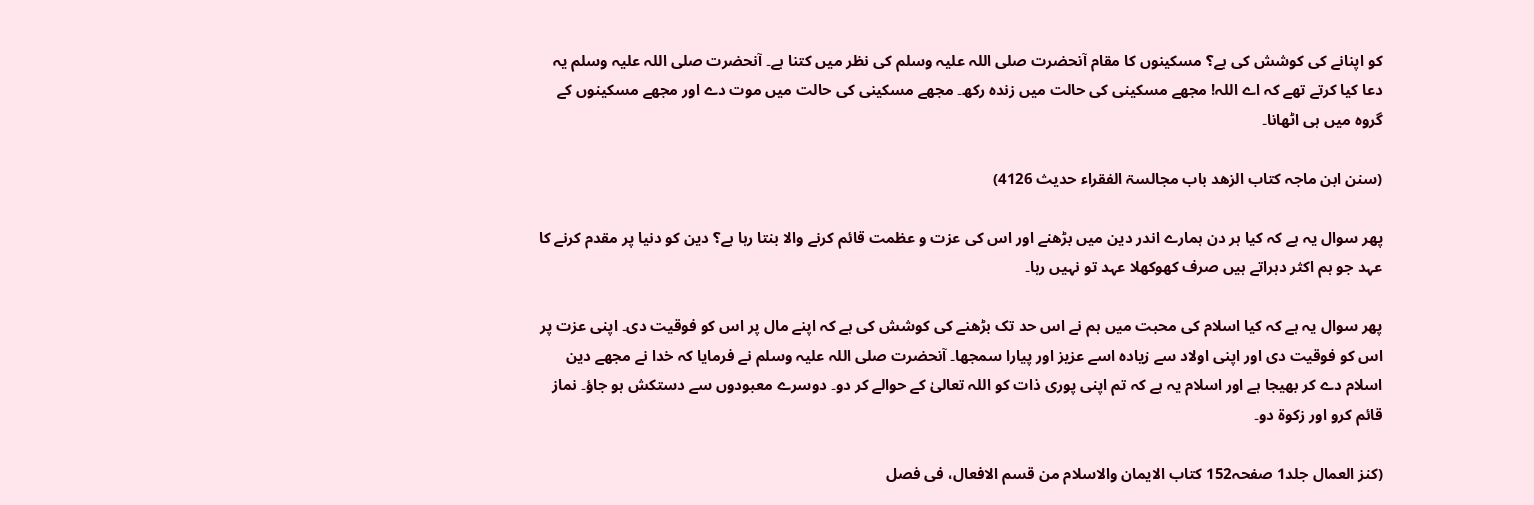کو اپنانے کی کوشش کی ہے؟ مسکینوں کا مقام آنحضرت صلی اللہ علیہ وسلم کی نظر میں کتنا ہے۔ آنحضرت صلی اللہ علیہ وسلم یہ دعا کیا کرتے تھے کہ اے اللہ! مجھے مسکینی کی حالت میں زندہ رکھ۔ مجھے مسکینی کی حالت میں موت دے اور مجھے مسکینوں کے گروہ میں ہی اٹھانا۔

(سنن ابن ماجہ کتاب الزھد باب مجالسۃ الفقراء حدیث 4126)

پھر سوال یہ ہے کہ کیا ہر دن ہمارے اندر دین میں بڑھنے اور اس کی عزت و عظمت قائم کرنے والا بنتا رہا ہے؟ دین کو دنیا پر مقدم کرنے کا عہد جو ہم اکثر دہراتے ہیں صرف کھوکھلا عہد تو نہیں رہا۔

پھر سوال یہ ہے کہ کیا اسلام کی محبت میں ہم نے اس حد تک بڑھنے کی کوشش کی ہے کہ اپنے مال پر اس کو فوقیت دی۔ اپنی عزت پر اس کو فوقیت دی اور اپنی اولاد سے زیادہ اسے عزیز اور پیارا سمجھا۔ آنحضرت صلی اللہ علیہ وسلم نے فرمایا کہ خدا نے مجھے دین اسلام دے کر بھیجا ہے اور اسلام یہ ہے کہ تم اپنی پوری ذات کو اللہ تعالیٰ کے حوالے کر دو۔ دوسرے معبودوں سے دستکش ہو جاؤ۔ نماز قائم کرو اور زکوۃ دو۔

(کنز العمال جلد1 صفحہ152 کتاب الایمان والاسلام من قسم الافعال، فی فصل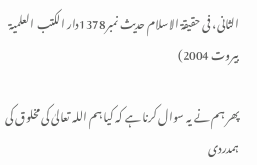الثانی، فی حقیقۃ الاسلام حدیث نمبر1378دار الکتب العلمیۃ بیروت 2004)

پھر ہم نے یہ سوال کرنا ہے کہ کیا ہم اللہ تعالیٰ کی مخلوق کی ہمدردی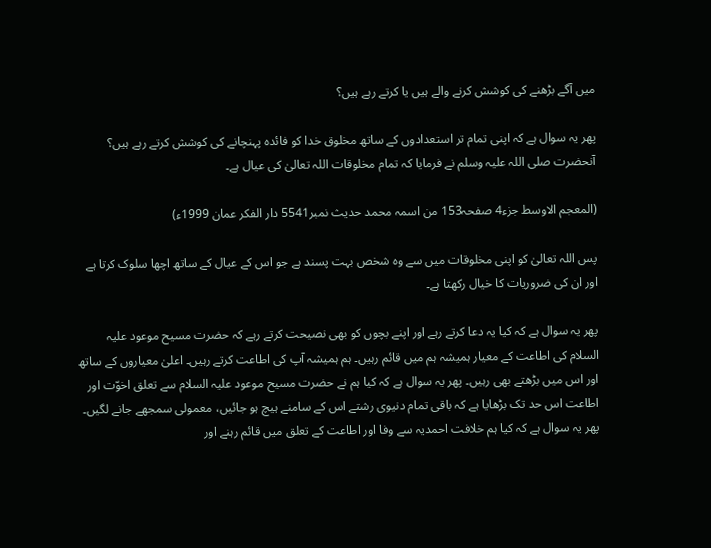میں آگے بڑھنے کی کوشش کرنے والے ہیں یا کرتے رہے ہیں؟

پھر یہ سوال ہے کہ اپنی تمام تر استعدادوں کے ساتھ مخلوق خدا کو فائدہ پہنچانے کی کوشش کرتے رہے ہیں؟ آنحضرت صلی اللہ علیہ وسلم نے فرمایا کہ تمام مخلوقات اللہ تعالیٰ کی عیال ہے۔

(المعجم الاوسط جزء4 صفحہ153 من اسمہ محمد حدیث نمبر5541 دار الفکر عمان 1999ء)

پس اللہ تعالیٰ کو اپنی مخلوقات میں سے وہ شخص بہت پسند ہے جو اس کے عیال کے ساتھ اچھا سلوک کرتا ہے اور ان کی ضروریات کا خیال رکھتا ہے۔

پھر یہ سوال ہے کہ کیا یہ دعا کرتے رہے اور اپنے بچوں کو بھی نصیحت کرتے رہے کہ حضرت مسیح موعود علیہ السلام کی اطاعت کے معیار ہمیشہ ہم میں قائم رہیں۔ ہم ہمیشہ آپ کی اطاعت کرتے رہیں۔ اعلیٰ معیاروں کے ساتھ اور اس میں بڑھتے بھی رہیں۔ پھر یہ سوال ہے کہ کیا ہم نے حضرت مسیح موعود علیہ السلام سے تعلق اخوّت اور اطاعت اس حد تک بڑھایا ہے کہ باقی تمام دنیوی رشتے اس کے سامنے ہیچ ہو جائیں، معمولی سمجھے جانے لگیں۔ پھر یہ سوال ہے کہ کیا ہم خلافت احمدیہ سے وفا اور اطاعت کے تعلق میں قائم رہنے اور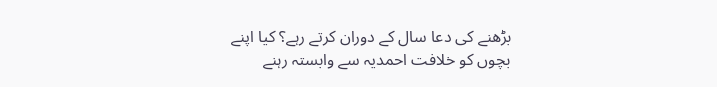بڑھنے کی دعا سال کے دوران کرتے رہے؟ کیا اپنے بچوں کو خلافت احمدیہ سے وابستہ رہنے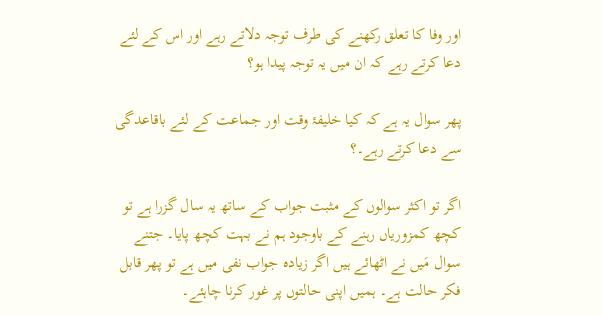اور وفا کا تعلق رکھنے کی طرف توجہ دلاتے رہے اور اس کے لئے دعا کرتے رہے کہ ان میں یہ توجہ پیدا ہو؟

پھر سوال یہ ہے کہ کیا خلیفۂ وقت اور جماعت کے لئے باقاعدگی سے دعا کرتے رہے۔؟

اگر تو اکثر سوالوں کے مثبت جواب کے ساتھ یہ سال گزرا ہے تو کچھ کمزوریاں رہنے کے باوجود ہم نے بہت کچھ پایا۔ جتنے سوال مَیں نے اٹھائے ہیں اگر زیادہ جواب نفی میں ہے تو پھر قابل فکر حالت ہے۔ ہمیں اپنی حالتوں پر غور کرنا چاہئے۔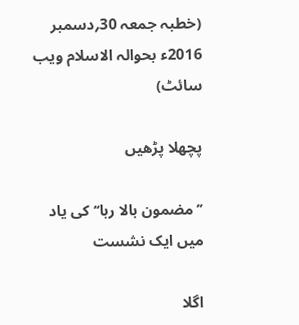(خطبہ جمعہ 30؍دسمبر 2016ء بحوالہ الاسلام ویب سائٹ)

پچھلا پڑھیں

’’مضمون بالا رہا‘‘ کی یاد میں ایک نشست

اگلا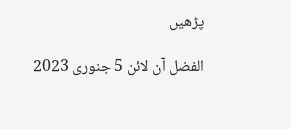پڑھیں

الفضل آن لائن 5 جنوری 2023